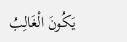يَكُونَ الْغَالِبُ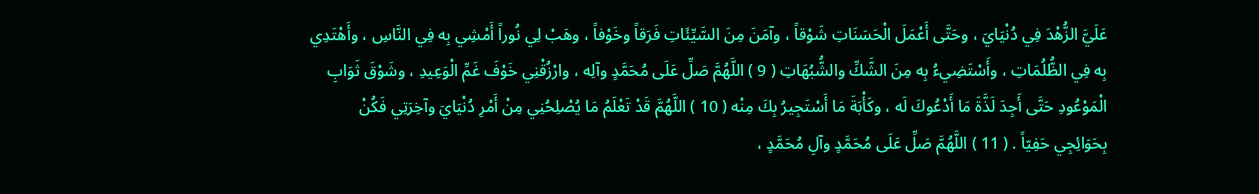عَلَيَّ الزُّهْدَ فِي دُنْيَايَ ، وحَتَّى أَعْمَلَ الْحَسَنَاتِ شَوْقاً ، وآمَنَ مِنَ السَّيِّئَاتِ فَرَقاً وخَوْفاً ، وهَبْ لِي نُوراً أَمْشِي بِه فِي النَّاسِ ، وأَهْتَدِي بِه فِي الظُّلُمَاتِ ، وأَسْتَضِيءُ بِه مِنَ الشَّكِّ والشُّبُهَاتِ ( 9 ) اللَّهُمَّ صَلِّ عَلَى مُحَمَّدٍ وآلِه ، وارْزُقْنِي خَوْفَ غَمِّ الْوَعِيدِ ، وشَوْقَ ثَوَابِ الْمَوْعُودِ حَتَّى أَجِدَ لَذَّةَ مَا أَدْعُوكَ لَه ، وكَأْبَةَ مَا أَسْتَجِيرُ بِكَ مِنْه ( 10 ) اللَّهُمَّ قَدْ تَعْلَمُ مَا يُصْلِحُنِي مِنْ أَمْرِ دُنْيَايَ وآخِرَتِي فَكُنْ بِحَوَائِجِي حَفِيّاً . ( 11 ) اللَّهُمَّ صَلِّ عَلَى مُحَمَّدٍ وآلِ مُحَمَّدٍ ،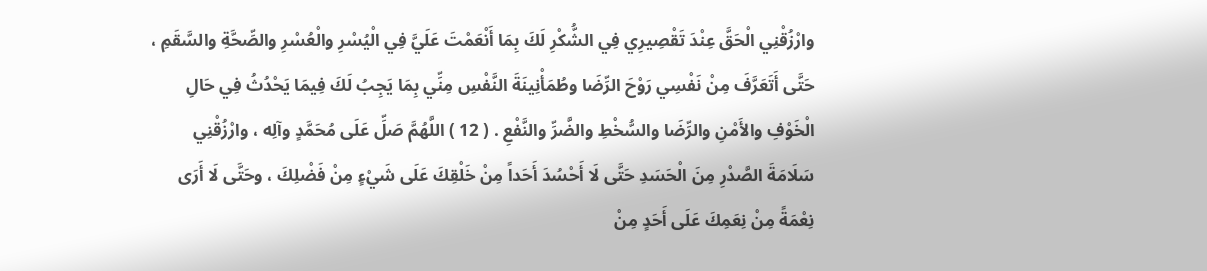وارْزُقْنِي الْحَقَّ عِنْدَ تَقْصِيرِي فِي الشُّكْرِ لَكَ بِمَا أَنْعَمْتَ عَلَيَّ فِي الْيُسْرِ والْعُسْرِ والصِّحَّةِ والسَّقَمِ ، حَتَّى أَتَعَرَّفَ مِنْ نَفْسِي رَوْحَ الرِّضَا وطُمَأْنِينَةَ النَّفْسِ مِنِّي بِمَا يَجِبُ لَكَ فِيمَا يَحْدُثُ فِي حَالِ الْخَوْفِ والأَمْنِ والرِّضَا والسُّخْطِ والضَّرِّ والنَّفْعِ . ( 12 ) اللَّهُمَّ صَلِّ عَلَى مُحَمَّدٍ وآلِه ، وارْزُقْنِي سَلَامَةَ الصَّدْرِ مِنَ الْحَسَدِ حَتَّى لَا أَحْسُدَ أَحَداً مِنْ خَلْقِكَ عَلَى شَيْءٍ مِنْ فَضْلِكَ ، وحَتَّى لَا أَرَى نِعْمَةً مِنْ نِعَمِكَ عَلَى أَحَدٍ مِنْ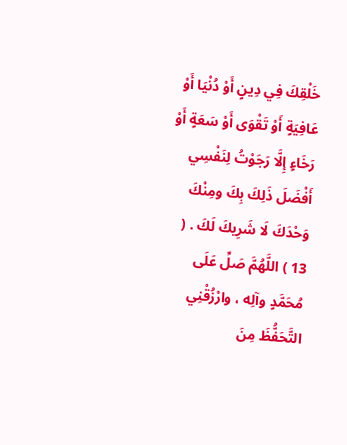خَلْقِكَ فِي دِينٍ أَوْ دُنْيَا أَوْ عَافِيَةٍ أَوْ تَقْوَى أَوْ سَعَةٍ أَوْ رَخَاءٍ إِلَّا رَجَوْتُ لِنَفْسِي أَفْضَلَ ذَلِكَ بِكَ ومِنْكَ وَحْدَكَ لَا شَرِيكَ لَكَ . ( 13 ) اللَّهُمَّ صَلِّ عَلَى مُحَمَّدٍ وآلِه ، وارْزُقْنِي التَّحَفُّظَ مِنَ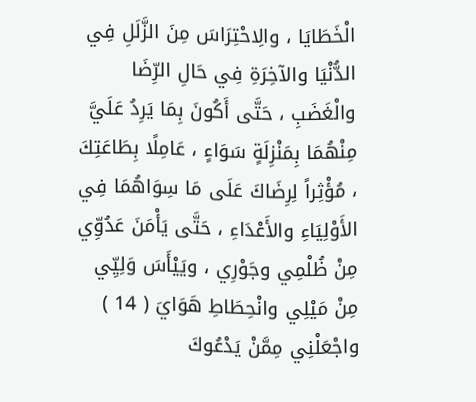الْخَطَايَا ، والِاحْتِرَاسَ مِنَ الزَّلَلِ فِي الدُّنْيَا والآخِرَةِ فِي حَالِ الرِّضَا والْغَضَبِ ، حَتَّى أَكُونَ بِمَا يَرِدُ عَلَيَّ مِنْهُمَا بِمَنْزِلَةٍ سَوَاءٍ ، عَامِلًا بِطَاعَتِكَ ، مُؤْثِراً لِرِضَاكَ عَلَى مَا سِوَاهُمَا فِي الأَوْلِيَاءِ والأَعْدَاءِ ، حَتَّى يَأْمَنَ عَدُوِّي مِنْ ظُلْمِي وجَوْرِي ، ويَيْأَسَ وَلِيِّي مِنْ مَيْلِي وانْحِطَاطِ هَوَايَ ( 14 ) واجْعَلْنِي مِمَّنْ يَدْعُوكَ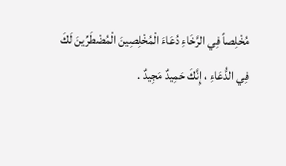مُخْلِصاً فِي الرَّخَاءِ دُعَاءَ الْمُخْلِصِينَ الْمُضْطَرِّينَ لَكَ فِي الدُّعَاءِ ، إِنَّكَ حَمِيدٌ مَجِيدٌ .